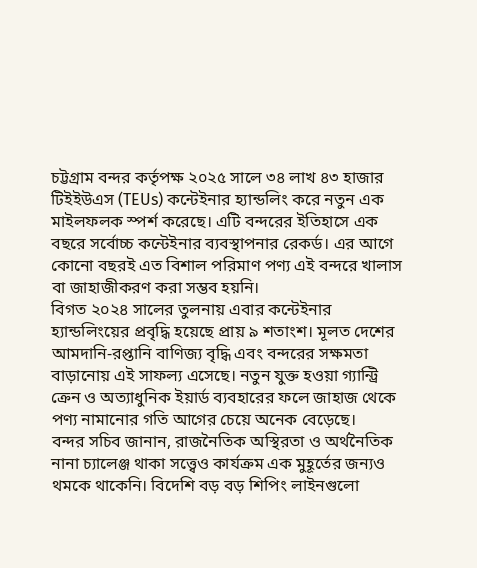চট্টগ্রাম বন্দর কর্তৃপক্ষ ২০২৫ সালে ৩৪ লাখ ৪৩ হাজার টিইইউএস (TEUs) কন্টেইনার হ্যান্ডলিং করে নতুন এক মাইলফলক স্পর্শ করেছে। এটি বন্দরের ইতিহাসে এক বছরে সর্বোচ্চ কন্টেইনার ব্যবস্থাপনার রেকর্ড। এর আগে কোনো বছরই এত বিশাল পরিমাণ পণ্য এই বন্দরে খালাস বা জাহাজীকরণ করা সম্ভব হয়নি।
বিগত ২০২৪ সালের তুলনায় এবার কন্টেইনার হ্যান্ডলিংয়ের প্রবৃদ্ধি হয়েছে প্রায় ৯ শতাংশ। মূলত দেশের আমদানি-রপ্তানি বাণিজ্য বৃদ্ধি এবং বন্দরের সক্ষমতা বাড়ানোয় এই সাফল্য এসেছে। নতুন যুক্ত হওয়া গ্যান্ট্রি ক্রেন ও অত্যাধুনিক ইয়ার্ড ব্যবহারের ফলে জাহাজ থেকে পণ্য নামানোর গতি আগের চেয়ে অনেক বেড়েছে।
বন্দর সচিব জানান, রাজনৈতিক অস্থিরতা ও অর্থনৈতিক নানা চ্যালেঞ্জ থাকা সত্ত্বেও কার্যক্রম এক মুহূর্তের জন্যও থমকে থাকেনি। বিদেশি বড় বড় শিপিং লাইনগুলো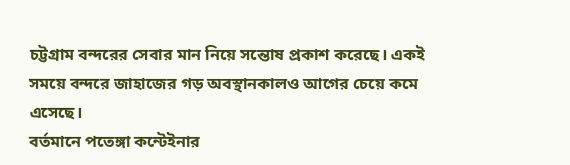চট্টগ্রাম বন্দরের সেবার মান নিয়ে সন্তোষ প্রকাশ করেছে। একই সময়ে বন্দরে জাহাজের গড় অবস্থানকালও আগের চেয়ে কমে এসেছে।
বর্তমানে পতেঙ্গা কন্টেইনার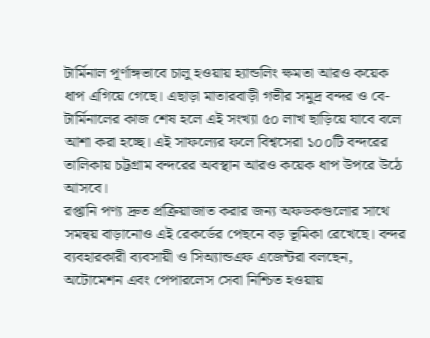টার্মিনাল পূর্ণাঙ্গভাবে চালু হওয়ায় হ্যান্ডলিং ক্ষমতা আরও কয়েক ধাপ এগিয়ে গেছে। এছাড়া মাতারবাড়ী গভীর সমুদ্র বন্দর ও বে-টার্মিনালের কাজ শেষ হলে এই সংখ্যা ৫০ লাখ ছাড়িয়ে যাবে বলে আশা করা হচ্ছে। এই সাফল্যের ফলে বিশ্বসেরা ১০০টি বন্দরের তালিকায় চট্টগ্রাম বন্দরের অবস্থান আরও কয়েক ধাপ উপরে উঠে আসবে।
রপ্তানি পণ্য দ্রুত প্রক্রিয়াজাত করার জন্য অফডকগুলোর সাথে সমন্বয় বাড়ানোও এই রেকর্ডের পেছনে বড় ভূমিকা রেখেছে। বন্দর ব্যবহারকারী ব্যবসায়ী ও সিঅ্যান্ডএফ এজেন্টরা বলছেন, অটোমেশন এবং পেপারলেস সেবা নিশ্চিত হওয়ায়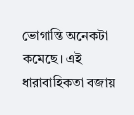ভোগান্তি অনেকটা কমেছে। এই ধারাবাহিকতা বজায়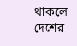থাকলে দেশের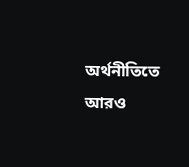অর্থনীতিতে আরও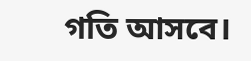গতি আসবে।